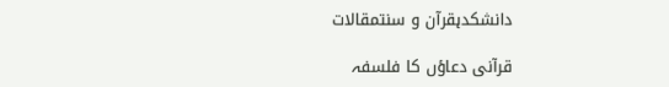دانشکدہقرآن و سنتمقالات

قرآنی دعاؤں کا فلسفہ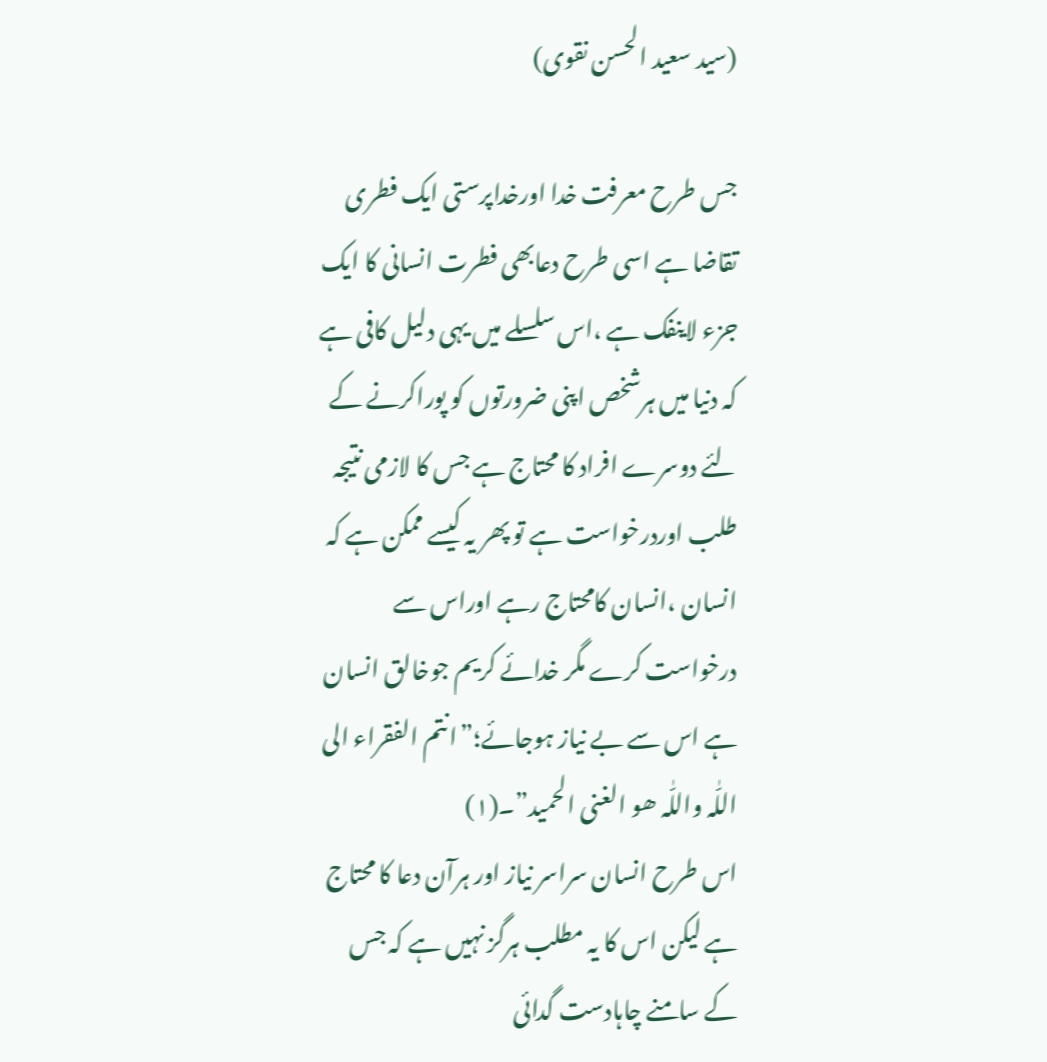(سید سعید الحسن نقوی)

جس طرح معرفت خدا اورخداپرستی ایک فطری تقاضا ہے اسی طرح دعابھی فطرت انسانی کا ایک جزء لاینفک ہے ،اس سلسلے میں یہی دلیل کافی ہے کہ دنیا میں ہرشخص اپنی ضرورتوں کو پوراکرنے کے لئے دوسرے افراد کا محتاج ہے جس کا لازمی نتیجہ طلب اوردرخواست ہے تو پھر یہ کیسے ممکن ہے کہ انسان ،انسان کامحتاج رہے اوراس سے درخواست کرے مگر خدائے کریم جوخالق انسان ہے اس سے بے نیاز ہوجائے؛”انتم الفقراء الی اللّٰہ واللّٰہ ھو الغنی الحمید”۔(١)
اس طرح انسان سراسر نیاز اور ہرآن دعا کا محتاج ہے لیکن اس کا یہ مطلب ہرگز نہیں ہے کہ جس کے سامنے چاہادست گدائی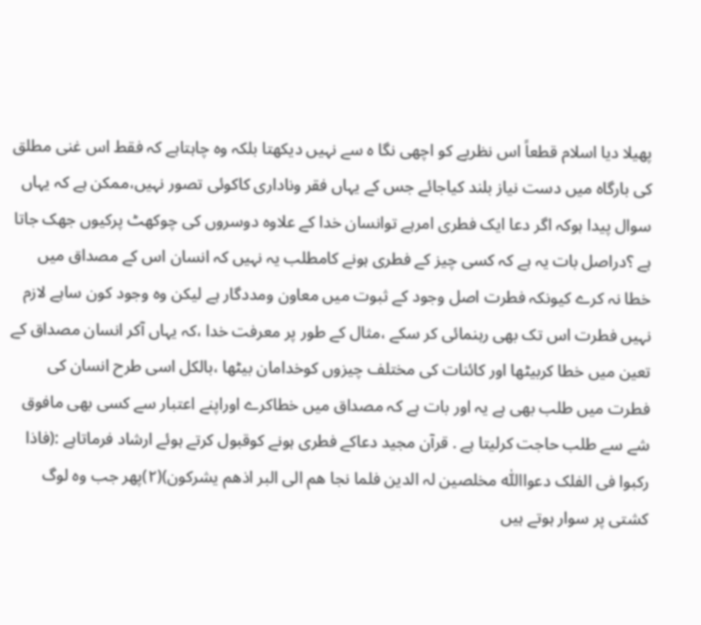پھیلا دیا اسلام قطعاً اس نظریے کو اچھی نگا ہ سے نہیں دیکھتا بلکہ وہ چاہتاہے کہ فقط اس غنی مطلق کی بارگاہ میں دست نیاز بلند کیاجائے جس کے یہاں فقر وناداری کاکوئی تصور نہیں،ممکن ہے کہ یہاں سوال پیدا ہوکہ اگر دعا ایک فطری امرہے توانسان خدا کے علاوہ دوسروں کی چوکھٹ پرکیوں جھک جاتا ہے ؟دراصل بات یہ ہے کہ کسی چیز کے فطری ہونے کامطلب یہ نہیں کہ انسان اس کے مصداق میں خطا نہ کرے کیونکہ فطرت اصل وجود کے ثبوت میں معاون ومددگار ہے لیکن وہ وجود کون ساہے لازم نہیں فطرت اس تک بھی رہنمائی کر سکے ،مثال کے طور پر معرفت خدا ،کہ یہاں آکر انسان مصداق کے تعین میں خطا کربیٹھا اور کائنات کی مختلف چیزوں کوخدامان بیٹھا ،بالکل اسی طرح انسان کی فطرت میں طلب بھی ہے یہ اور بات ہے کہ مصداق میں خطاکرے اوراپنے اعتبار سے کسی بھی مافوق شے سے طلب حاجت کرلیتا ہے . قرآن مجید دعاکے فطری ہونے کوقبول کرتے ہوئے ارشاد فرماتاہے :(فاذا رکبوا فی الفلک دعوااللّٰہ مخلصین لہ الدین فلما نجا ھم الی البر اذھم یشرکون)(٢)پھر جب وہ لوگ کشتی پر سوار ہوتے ہیں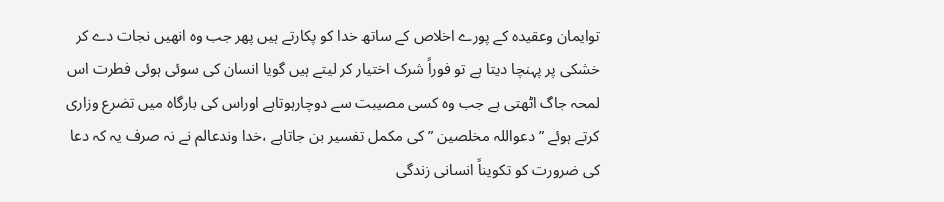توایمان وعقیدہ کے پورے اخلاص کے ساتھ خدا کو پکارتے ہیں پھر جب وہ انھیں نجات دے کر خشکی پر پہنچا دیتا ہے تو فوراً شرک اختیار کر لیتے ہیں گویا انسان کی سوئی ہوئی فطرت اس لمحہ جاگ اٹھتی ہے جب وہ کسی مصیبت سے دوچارہوتاہے اوراس کی بارگاہ میں تضرع وزاری کرتے ہوئے ”دعواللہ مخلصین ” کی مکمل تفسیر بن جاتاہے ،خدا وندعالم نے نہ صرف یہ کہ دعا کی ضرورت کو تکویناً انسانی زندگی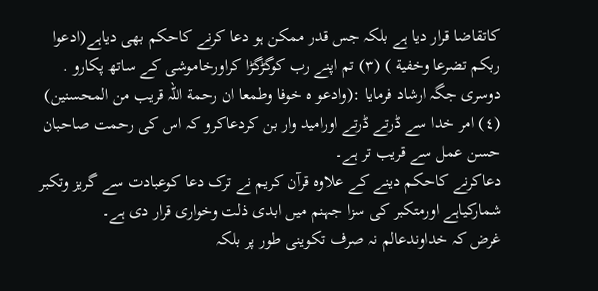کاتقاضا قرار دیا ہے بلکہ جس قدر ممکن ہو دعا کرنے کاحکم بھی دیاہے(ادعوا ربکم تضرعا وخفیة ) (٣) تم اپنے رب کوگڑگڑا کراورخاموشی کے ساتھ پکارو . دوسری جگہ ارشاد فرمایا :(وادعو ہ خوفا وطمعا ان رحمة اللہ قریب من المحسنین) (٤) امر خدا سے ڈرتے ڈرتے اورامید وار بن کردعاکرو کہ اس کی رحمت صاحبان حسن عمل سے قریب تر ہے۔
دعاکرنے کاحکم دینے کے علاوہ قرآن کریم نے ترک دعا کوعبادت سے گریز وتکبر شمارکیاہے اورمتکبر کی سزا جہنم میں ابدی ذلت وخواری قرار دی ہے۔
غرض کہ خداوندعالم نہ صرف تکوینی طور پر بلکہ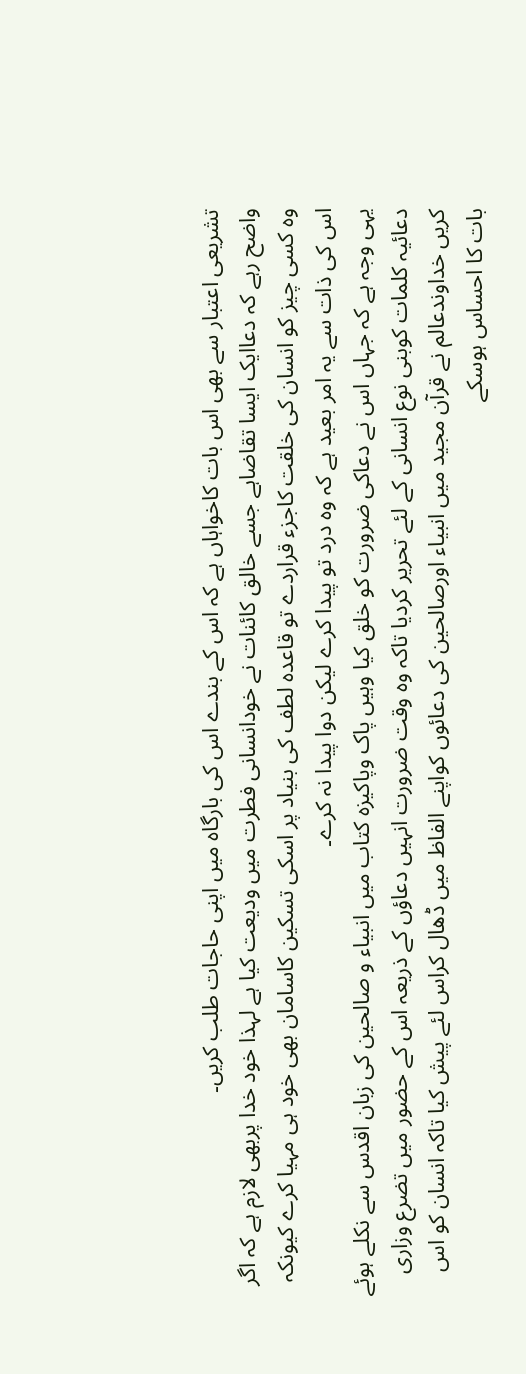تشریعی اعتبار سے بھی اس بات کاخواہاں ہے کہ اس کے بندے اس کی بارگاہ میں اپنی حاجات طلب کریں۔
واضح رہے کہ دعاایک ایسا تقاضاہے جسے خالق کائنات نے خودانسانی فطرت میں ودیعت کیا ہے لہذا خود خدا پربھی لازم ہے کہ اگر وہ کسی چیز کو انسان کی خلقت کاجزء قراردے تو قاعدہ لطف کی بنیاد پر اسکی تسکین کاسامان بھی خود ہی مہیا کرے کیونکہ اس کی ذات سے یہ امر بعید ہے کہ وہ درد تو پیدا کرے لیکن دوا پیدا نہ کرے۔
یہی وجہ ہے کہ جہاں اس نے دعاکی ضرورت کو خلق کیا وہیں پاک وپاکیزہ کتاب میں انبیاء و صالحین کی زبان اقدس سے نکلے ہوئے دعائیہ کلمات کوبنی نوع انسانی کے لئے تحریر کردیا تاکہ وہ وقت ضرورت انہیں دعاؤں کے ذریعہ اس کے حضور میں تضرع وزاری کریں خداوندعالم نے قرآن مجید میں انبیاء اورصالحین کی دعائوں کواپنے الفاظ میں ڈھال کراس لئے پیش کیا تاکہ انسان کو اس بات کا احساس ہوسکے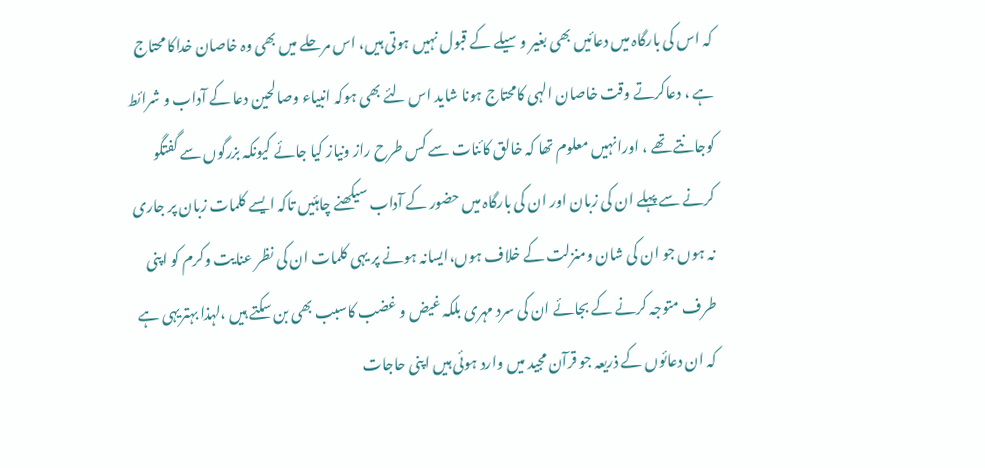کہ اس کی بارگاہ میں دعائیں بھی بغیر وسیلے کے قبول نہیں ہوتی ہیں، اس مرحلے میں بھی وہ خاصان خداکا محتاج ہے ، دعاکرتے وقت خاصان الہی کامحتاج ہونا شاید اس لئے بھی ہوکہ انبیاء وصالحین دعا کے آداب و شرائط کوجانتے تھے ، اورانہیں معلوم تھا کہ خالق کائنات سے کس طرح راز ونیاز کیا جائے کیونکہ بزرگوں سے گفتگو کرنے سے پہلے ان کی زبان اور ان کی بارگاہ میں حضور کے آداب سیکھنے چاہئیں تاکہ ایسے کلمات زبان پر جاری نہ ہوں جو ان کی شان ومنزلت کے خلاف ہوں،ایسانہ ہونے پر یہی کلمات ان کی نظر عنایت وکرم کو اپنی طرف متوجہ کرنے کے بجائے ان کی سرد مہری بلکہ غیض و غضب کاسبب بھی بن سکتے ہیں ،لہذا بہتریہی ہے کہ ان دعائوں کے ذریعہ جو قرآن مجید میں وارد ہوئی ہیں اپنی حاجات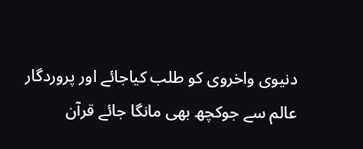دنیوی واخروی کو طلب کیاجائے اور پروردگار عالم سے جوکچھ بھی مانگا جائے قرآن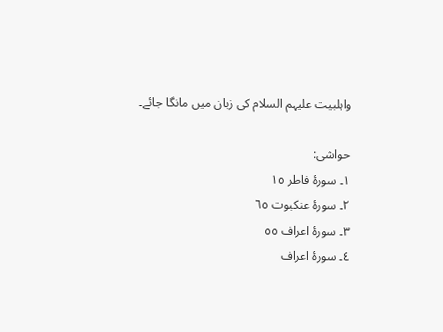واہلبیت علیہم السلام کی زبان میں مانگا جائے۔

حواشی:
١۔ سورۂ فاطر ١٥
٢۔ سورۂ عنکبوت ٦٥
٣۔ سورۂ اعراف ٥٥
٤۔ سورۂ اعراف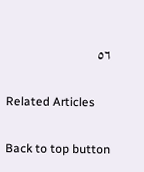٥٦

Related Articles

Back to top button